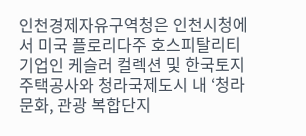인천경제자유구역청은 인천시청에서 미국 플로리다주 호스피탈리티 기업인 케슬러 컬렉션 및 한국토지주택공사와 청라국제도시 내 ‘청라 문화, 관광 복합단지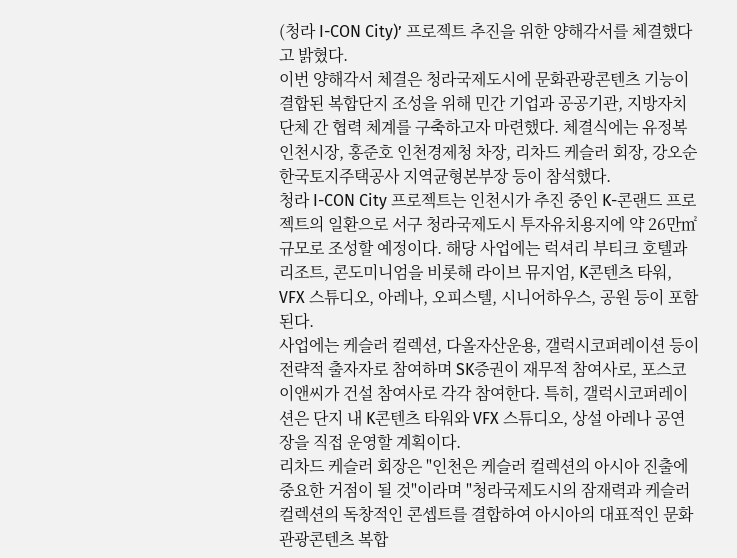(청라 I-CON City)’ 프로젝트 추진을 위한 양해각서를 체결했다고 밝혔다.
이번 양해각서 체결은 청라국제도시에 문화관광콘텐츠 기능이 결합된 복합단지 조성을 위해 민간 기업과 공공기관, 지방자치단체 간 협력 체계를 구축하고자 마련했다. 체결식에는 유정복 인천시장, 홍준호 인천경제청 차장, 리차드 케슬러 회장, 강오순 한국토지주택공사 지역균형본부장 등이 참석했다.
청라 I-CON City 프로젝트는 인천시가 추진 중인 K-콘랜드 프로젝트의 일환으로 서구 청라국제도시 투자유치용지에 약 26만㎡ 규모로 조성할 예정이다. 해당 사업에는 럭셔리 부티크 호텔과 리조트, 콘도미니엄을 비롯해 라이브 뮤지엄, K콘텐츠 타워, VFX 스튜디오, 아레나, 오피스텔, 시니어하우스, 공원 등이 포함된다.
사업에는 케슬러 컬렉션, 다올자산운용, 갤럭시코퍼레이션 등이 전략적 출자자로 참여하며 SK증권이 재무적 참여사로, 포스코이앤씨가 건설 참여사로 각각 참여한다. 특히, 갤럭시코퍼레이션은 단지 내 K콘텐츠 타워와 VFX 스튜디오, 상설 아레나 공연장을 직접 운영할 계획이다.
리차드 케슬러 회장은 "인천은 케슬러 컬렉션의 아시아 진출에 중요한 거점이 될 것"이라며 "청라국제도시의 잠재력과 케슬러 컬렉션의 독창적인 콘셉트를 결합하여 아시아의 대표적인 문화관광콘텐츠 복합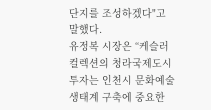단지를 조성하겠다"고 말했다.
유정복 시장은 “케슬러 컬렉션의 청라국제도시 투자는 인천시 문화예술 생태계 구축에 중요한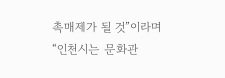촉매제가 될 것”이라며 “인천시는 문화관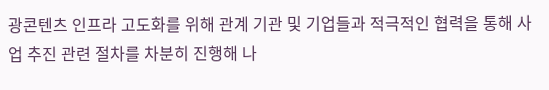광콘텐츠 인프라 고도화를 위해 관계 기관 및 기업들과 적극적인 협력을 통해 사업 추진 관련 절차를 차분히 진행해 나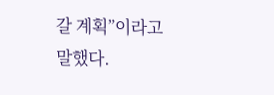갈 계획”이라고 말했다.